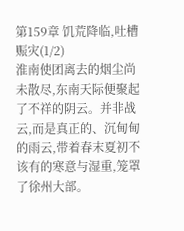第159章 饥荒降临,吐槽赈灾(1/2)
淮南使团离去的烟尘尚未散尽,东南天际便聚起了不祥的阴云。并非战云,而是真正的、沉甸甸的雨云,带着春末夏初不该有的寒意与湿重,笼罩了徐州大部。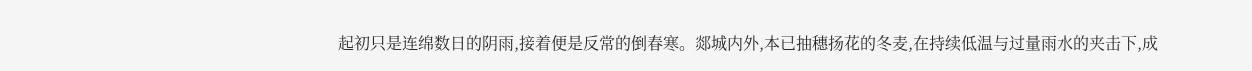起初只是连绵数日的阴雨,接着便是反常的倒春寒。郯城内外,本已抽穗扬花的冬麦,在持续低温与过量雨水的夹击下,成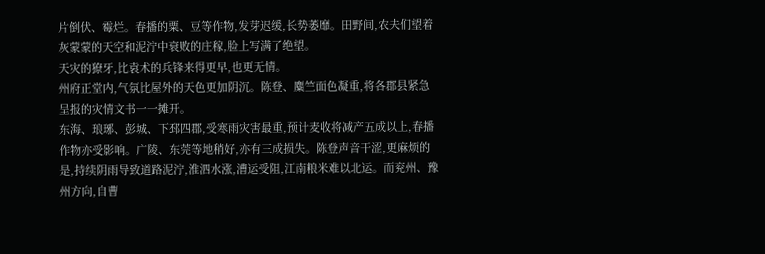片倒伏、霉烂。春播的粟、豆等作物,发芽迟缓,长势萎靡。田野间,农夫们望着灰蒙蒙的天空和泥泞中衰败的庄稼,脸上写满了绝望。
天灾的獠牙,比袁术的兵锋来得更早,也更无情。
州府正堂内,气氛比屋外的天色更加阴沉。陈登、麋竺面色凝重,将各郡县紧急呈报的灾情文书一一摊开。
东海、琅琊、彭城、下邳四郡,受寒雨灾害最重,预计麦收将减产五成以上,春播作物亦受影响。广陵、东莞等地稍好,亦有三成损失。陈登声音干涩,更麻烦的是,持续阴雨导致道路泥泞,淮泗水涨,漕运受阻,江南粮米难以北运。而兖州、豫州方向,自曹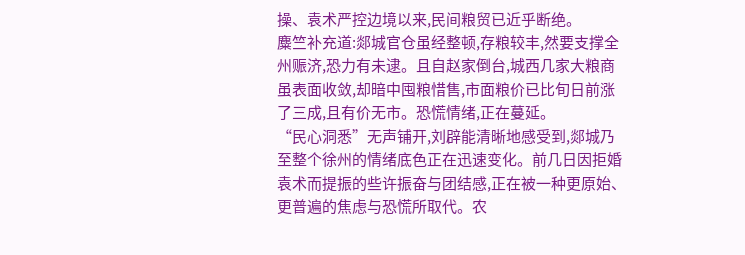操、袁术严控边境以来,民间粮贸已近乎断绝。
麋竺补充道:郯城官仓虽经整顿,存粮较丰,然要支撑全州赈济,恐力有未逮。且自赵家倒台,城西几家大粮商虽表面收敛,却暗中囤粮惜售,市面粮价已比旬日前涨了三成,且有价无市。恐慌情绪,正在蔓延。
“民心洞悉”无声铺开,刘辟能清晰地感受到,郯城乃至整个徐州的情绪底色正在迅速变化。前几日因拒婚袁术而提振的些许振奋与团结感,正在被一种更原始、更普遍的焦虑与恐慌所取代。农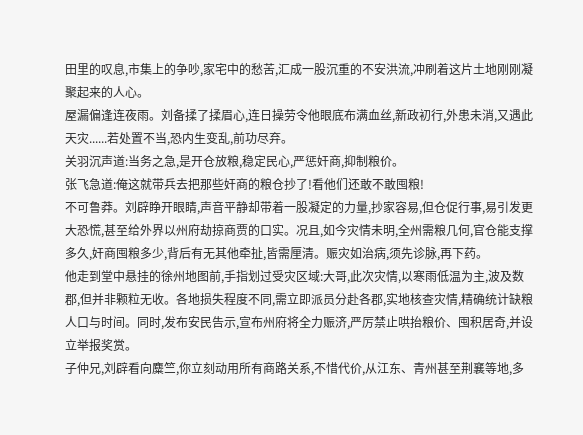田里的叹息,市集上的争吵,家宅中的愁苦,汇成一股沉重的不安洪流,冲刷着这片土地刚刚凝聚起来的人心。
屋漏偏逢连夜雨。刘备揉了揉眉心,连日操劳令他眼底布满血丝,新政初行,外患未消,又遇此天灾......若处置不当,恐内生变乱,前功尽弃。
关羽沉声道:当务之急,是开仓放粮,稳定民心,严惩奸商,抑制粮价。
张飞急道:俺这就带兵去把那些奸商的粮仓抄了!看他们还敢不敢囤粮!
不可鲁莽。刘辟睁开眼睛,声音平静却带着一股凝定的力量,抄家容易,但仓促行事,易引发更大恐慌,甚至给外界以州府劫掠商贾的口实。况且,如今灾情未明,全州需粮几何,官仓能支撑多久,奸商囤粮多少,背后有无其他牵扯,皆需厘清。赈灾如治病,须先诊脉,再下药。
他走到堂中悬挂的徐州地图前,手指划过受灾区域:大哥,此次灾情,以寒雨低温为主,波及数郡,但并非颗粒无收。各地损失程度不同,需立即派员分赴各郡,实地核查灾情,精确统计缺粮人口与时间。同时,发布安民告示,宣布州府将全力赈济,严厉禁止哄抬粮价、囤积居奇,并设立举报奖赏。
子仲兄,刘辟看向麋竺,你立刻动用所有商路关系,不惜代价,从江东、青州甚至荆襄等地,多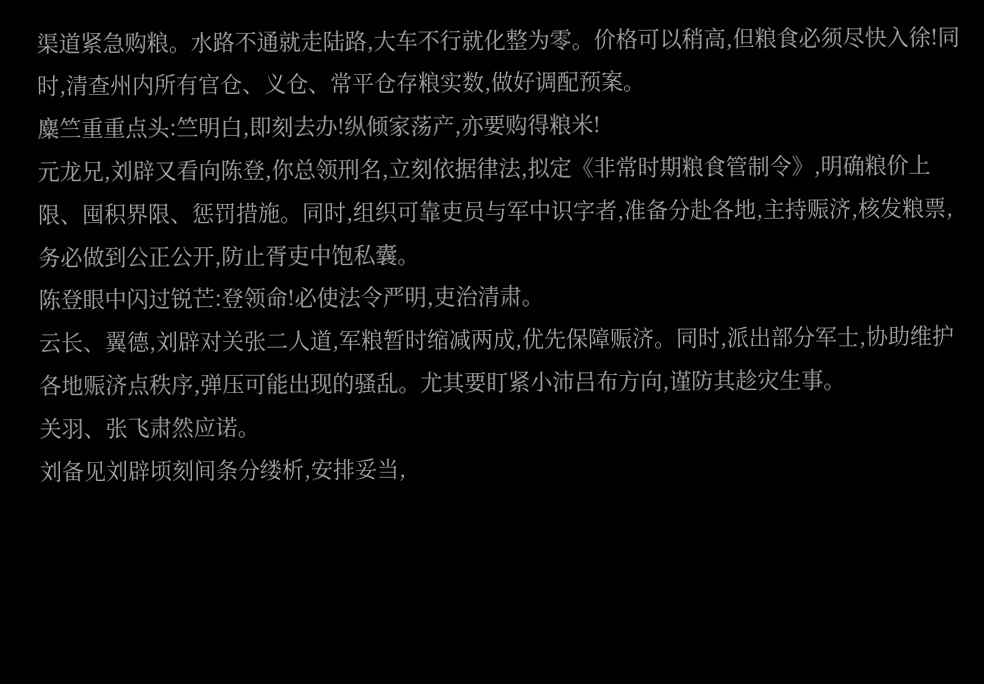渠道紧急购粮。水路不通就走陆路,大车不行就化整为零。价格可以稍高,但粮食必须尽快入徐!同时,清查州内所有官仓、义仓、常平仓存粮实数,做好调配预案。
麋竺重重点头:竺明白,即刻去办!纵倾家荡产,亦要购得粮米!
元龙兄,刘辟又看向陈登,你总领刑名,立刻依据律法,拟定《非常时期粮食管制令》,明确粮价上限、囤积界限、惩罚措施。同时,组织可靠吏员与军中识字者,准备分赴各地,主持赈济,核发粮票,务必做到公正公开,防止胥吏中饱私囊。
陈登眼中闪过锐芒:登领命!必使法令严明,吏治清肃。
云长、翼德,刘辟对关张二人道,军粮暂时缩减两成,优先保障赈济。同时,派出部分军士,协助维护各地赈济点秩序,弹压可能出现的骚乱。尤其要盯紧小沛吕布方向,谨防其趁灾生事。
关羽、张飞肃然应诺。
刘备见刘辟顷刻间条分缕析,安排妥当,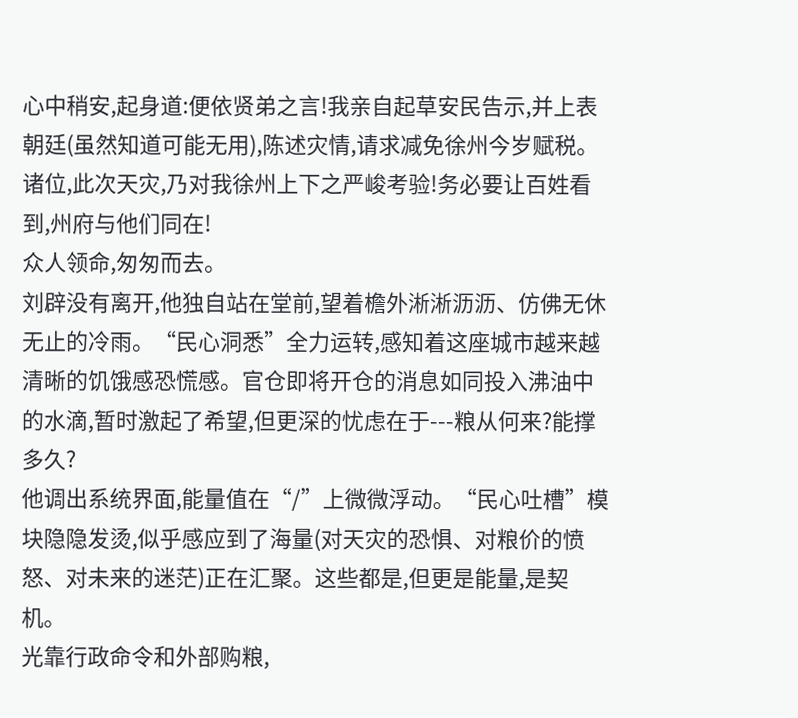心中稍安,起身道:便依贤弟之言!我亲自起草安民告示,并上表朝廷(虽然知道可能无用),陈述灾情,请求减免徐州今岁赋税。诸位,此次天灾,乃对我徐州上下之严峻考验!务必要让百姓看到,州府与他们同在!
众人领命,匆匆而去。
刘辟没有离开,他独自站在堂前,望着檐外淅淅沥沥、仿佛无休无止的冷雨。“民心洞悉”全力运转,感知着这座城市越来越清晰的饥饿感恐慌感。官仓即将开仓的消息如同投入沸油中的水滴,暂时激起了希望,但更深的忧虑在于---粮从何来?能撑多久?
他调出系统界面,能量值在“/”上微微浮动。“民心吐槽”模块隐隐发烫,似乎感应到了海量(对天灾的恐惧、对粮价的愤怒、对未来的迷茫)正在汇聚。这些都是,但更是能量,是契机。
光靠行政命令和外部购粮,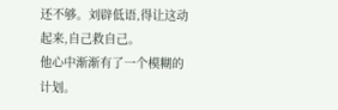还不够。刘辟低语,得让这动起来,自己救自己。
他心中渐渐有了一个模糊的计划。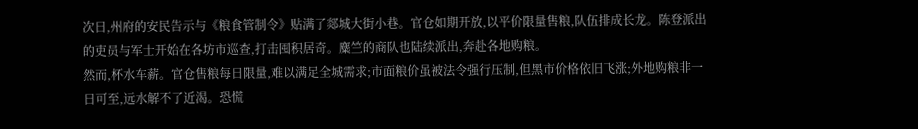次日,州府的安民告示与《粮食管制令》贴满了郯城大街小巷。官仓如期开放,以平价限量售粮,队伍排成长龙。陈登派出的吏员与军士开始在各坊市巡查,打击囤积居奇。麋竺的商队也陆续派出,奔赴各地购粮。
然而,杯水车薪。官仓售粮每日限量,难以满足全城需求;市面粮价虽被法令强行压制,但黑市价格依旧飞涨;外地购粮非一日可至,远水解不了近渴。恐慌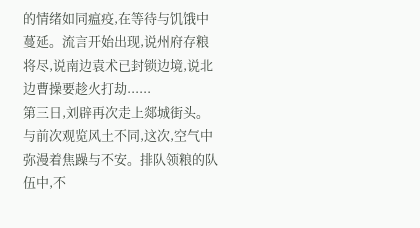的情绪如同瘟疫,在等待与饥饿中蔓延。流言开始出现,说州府存粮将尽,说南边袁术已封锁边境,说北边曹操要趁火打劫......
第三日,刘辟再次走上郯城街头。与前次观览风土不同,这次,空气中弥漫着焦躁与不安。排队领粮的队伍中,不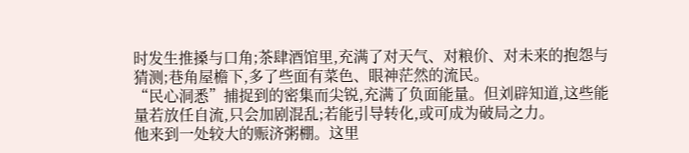时发生推搡与口角;茶肆酒馆里,充满了对天气、对粮价、对未来的抱怨与猜测;巷角屋檐下,多了些面有菜色、眼神茫然的流民。
“民心洞悉”捕捉到的密集而尖锐,充满了负面能量。但刘辟知道,这些能量若放任自流,只会加剧混乱;若能引导转化,或可成为破局之力。
他来到一处较大的赈济粥棚。这里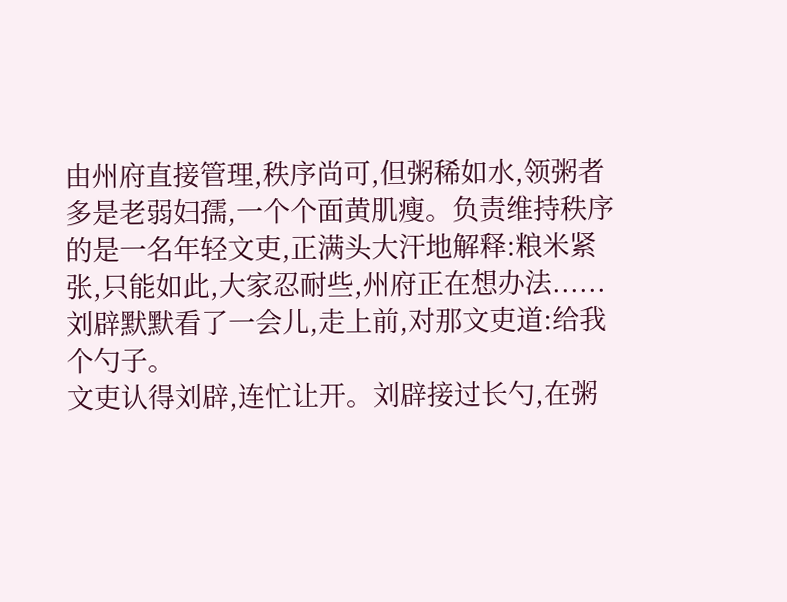由州府直接管理,秩序尚可,但粥稀如水,领粥者多是老弱妇孺,一个个面黄肌瘦。负责维持秩序的是一名年轻文吏,正满头大汗地解释:粮米紧张,只能如此,大家忍耐些,州府正在想办法......
刘辟默默看了一会儿,走上前,对那文吏道:给我个勺子。
文吏认得刘辟,连忙让开。刘辟接过长勺,在粥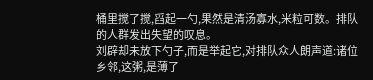桶里搅了搅,舀起一勺,果然是清汤寡水,米粒可数。排队的人群发出失望的叹息。
刘辟却未放下勺子,而是举起它,对排队众人朗声道:诸位乡邻,这粥,是薄了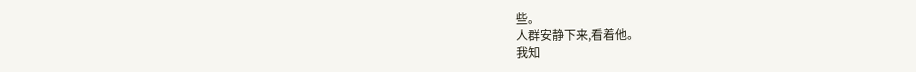些。
人群安静下来,看着他。
我知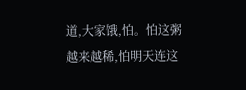道,大家饿,怕。怕这粥越来越稀,怕明天连这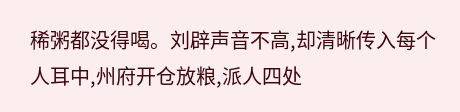稀粥都没得喝。刘辟声音不高,却清晰传入每个人耳中,州府开仓放粮,派人四处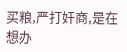买粮,严打奸商,是在想办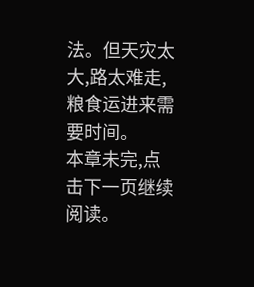法。但天灾太大,路太难走,粮食运进来需要时间。
本章未完,点击下一页继续阅读。